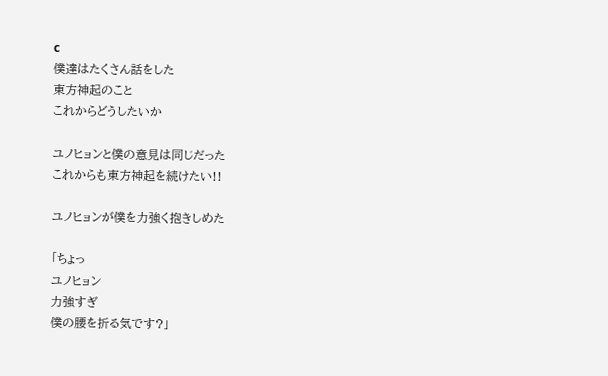c
僕達はたくさん話をした
東方神起のこと
これからどうしたいか

ユノヒョンと僕の意見は同じだった
これからも東方神起を続けたい!!

ユノヒョンが僕を力強く抱きしめた

「ちょっ
ユノヒョン
力強すぎ
僕の腰を折る気です?」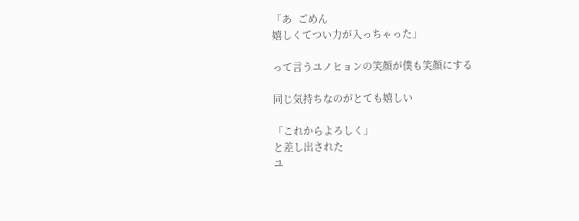「あ  ごめん
嬉しくてつい力が入っちゃった」

って言うユノヒョンの笑顔が僕も笑顔にする

同じ気持ちなのがとても嬉しい

「これからよろしく」
と差し出された
ユ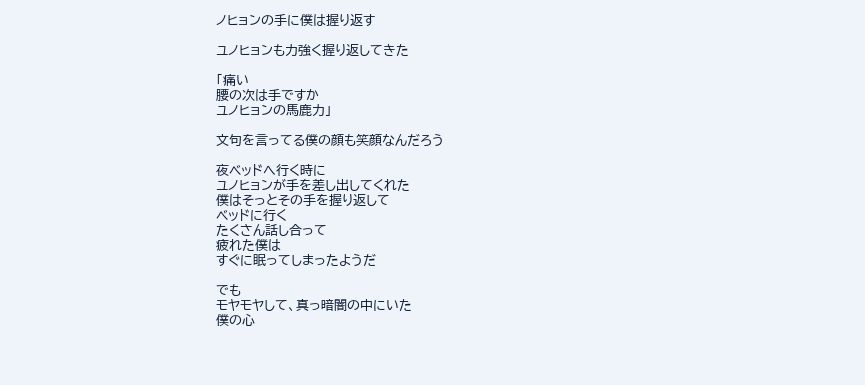ノヒョンの手に僕は握り返す

ユノヒョンも力強く握り返してきた

「痛い
腰の次は手ですか
ユノヒョンの馬鹿力」

文句を言ってる僕の顔も笑顔なんだろう

夜ベッドへ行く時に
ユノヒョンが手を差し出してくれた
僕はそっとその手を握り返して
ベッドに行く
たくさん話し合って
疲れた僕は
すぐに眠ってしまったようだ

でも
モヤモヤして、真っ暗闇の中にいた
僕の心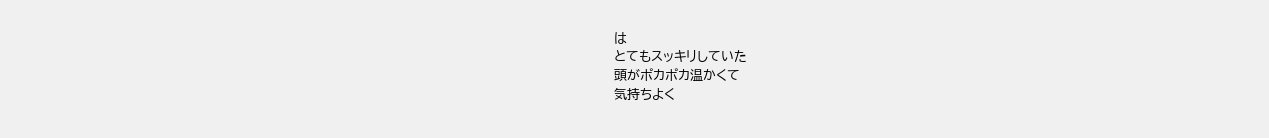は
とてもスッキリしていた
頭がポカポカ温かくて
気持ちよく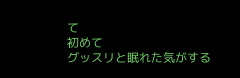て
初めて
グッスリと眠れた気がする